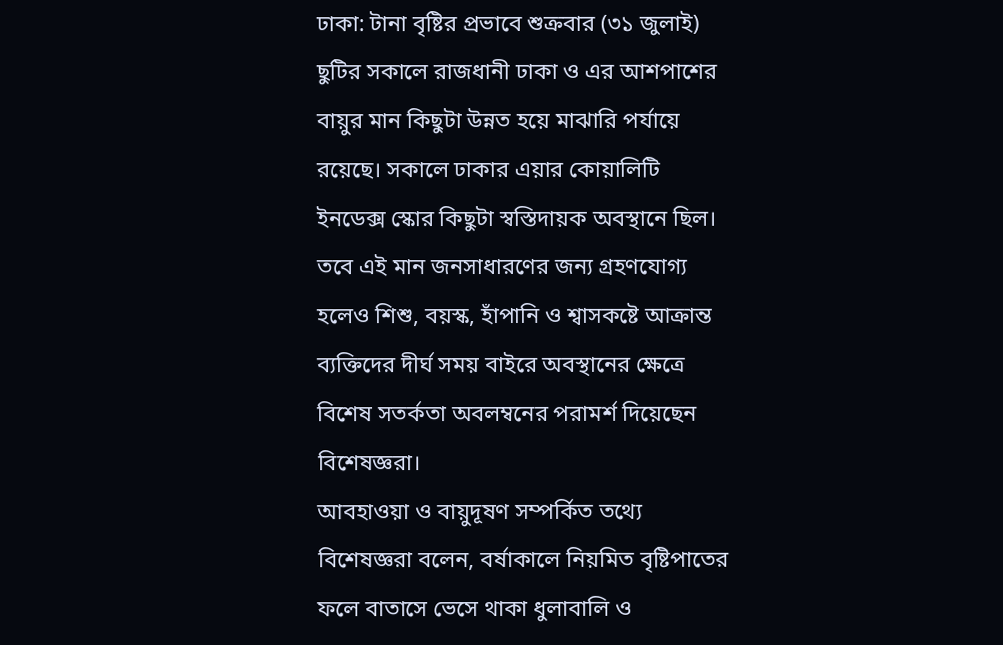ঢাকা: টানা বৃষ্টির প্রভাবে শুক্রবার (৩১ জুলাই) ছুটির সকালে রাজধানী ঢাকা ও এর আশপাশের বায়ুর মান কিছুটা উন্নত হয়ে মাঝারি পর্যায়ে রয়েছে। সকালে ঢাকার এয়ার কোয়ালিটি ইনডেক্স স্কোর কিছুটা স্বস্তিদায়ক অবস্থানে ছিল। তবে এই মান জনসাধারণের জন্য গ্রহণযোগ্য হলেও শিশু, বয়স্ক, হাঁপানি ও শ্বাসকষ্টে আক্রান্ত ব্যক্তিদের দীর্ঘ সময় বাইরে অবস্থানের ক্ষেত্রে বিশেষ সতর্কতা অবলম্বনের পরামর্শ দিয়েছেন বিশেষজ্ঞরা।
আবহাওয়া ও বায়ুদূষণ সম্পর্কিত তথ্যে বিশেষজ্ঞরা বলেন, বর্ষাকালে নিয়মিত বৃষ্টিপাতের ফলে বাতাসে ভেসে থাকা ধুলাবালি ও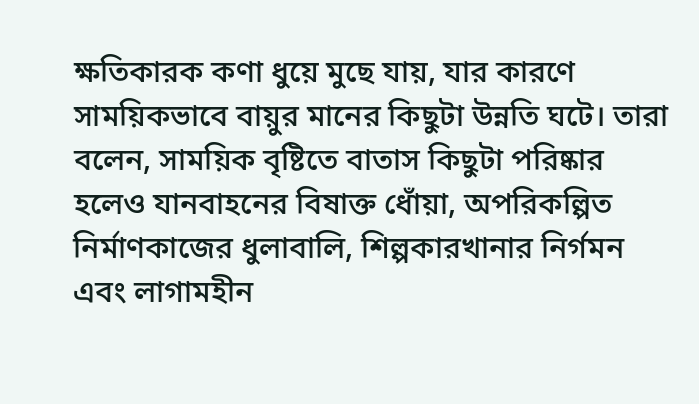ক্ষতিকারক কণা ধুয়ে মুছে যায়, যার কারণে সাময়িকভাবে বায়ুর মানের কিছুটা উন্নতি ঘটে। তারা বলেন, সাময়িক বৃষ্টিতে বাতাস কিছুটা পরিষ্কার হলেও যানবাহনের বিষাক্ত ধোঁয়া, অপরিকল্পিত নির্মাণকাজের ধুলাবালি, শিল্পকারখানার নির্গমন এবং লাগামহীন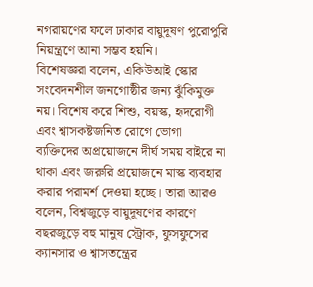নগরায়ণের ফলে ঢাকার বায়ুদূষণ পুরোপুরি নিয়ন্ত্রণে আনা সম্ভব হয়নি।
বিশেষজ্ঞরা বলেন, একিউআই স্কোর সংবেদনশীল জনগোষ্ঠীর জন্য ঝুঁকিমুক্ত নয়। বিশেষ করে শিশু, বয়স্ক, হৃদরোগী এবং শ্বাসকষ্টজনিত রোগে ভোগা ব্যক্তিদের অপ্রয়োজনে দীর্ঘ সময় বাইরে না থাকা এবং জরুরি প্রয়োজনে মাস্ক ব্যবহার করার পরামর্শ দেওয়া হচ্ছে। তারা আরও বলেন, বিশ্বজুড়ে বায়ুদূষণের কারণে বছরজুড়ে বহু মানুষ স্ট্রোক, ফুসফুসের ক্যানসার ও শ্বাসতন্ত্রের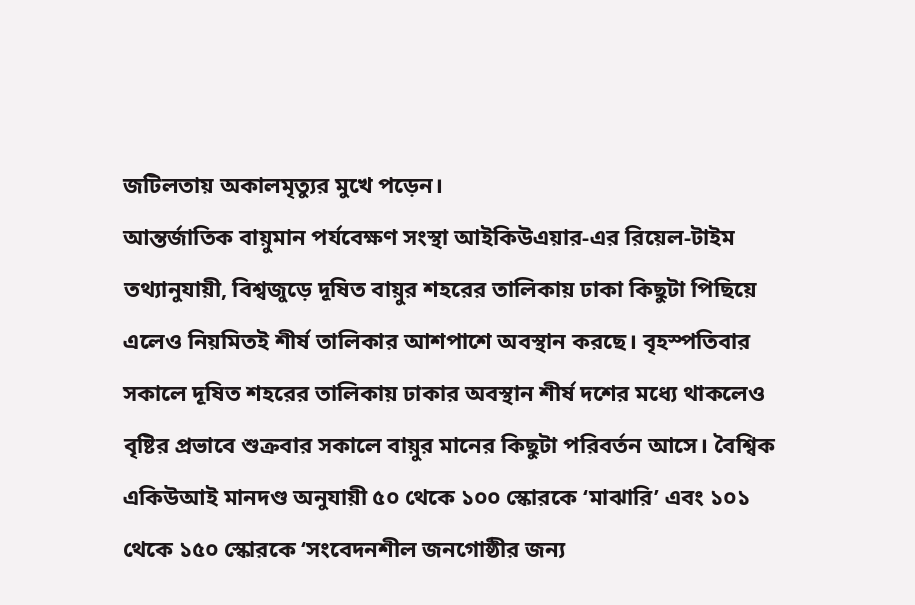জটিলতায় অকালমৃত্যুর মুখে পড়েন।
আন্তর্জাতিক বায়ুমান পর্যবেক্ষণ সংস্থা আইকিউএয়ার-এর রিয়েল-টাইম তথ্যানুযায়ী, বিশ্বজুড়ে দূষিত বায়ুর শহরের তালিকায় ঢাকা কিছুটা পিছিয়ে এলেও নিয়মিতই শীর্ষ তালিকার আশপাশে অবস্থান করছে। বৃহস্পতিবার সকালে দূষিত শহরের তালিকায় ঢাকার অবস্থান শীর্ষ দশের মধ্যে থাকলেও বৃষ্টির প্রভাবে শুক্রবার সকালে বায়ুর মানের কিছুটা পরিবর্তন আসে। বৈশ্বিক একিউআই মানদণ্ড অনুযায়ী ৫০ থেকে ১০০ স্কোরকে ‘মাঝারি’ এবং ১০১ থেকে ১৫০ স্কোরকে ‘সংবেদনশীল জনগোষ্ঠীর জন্য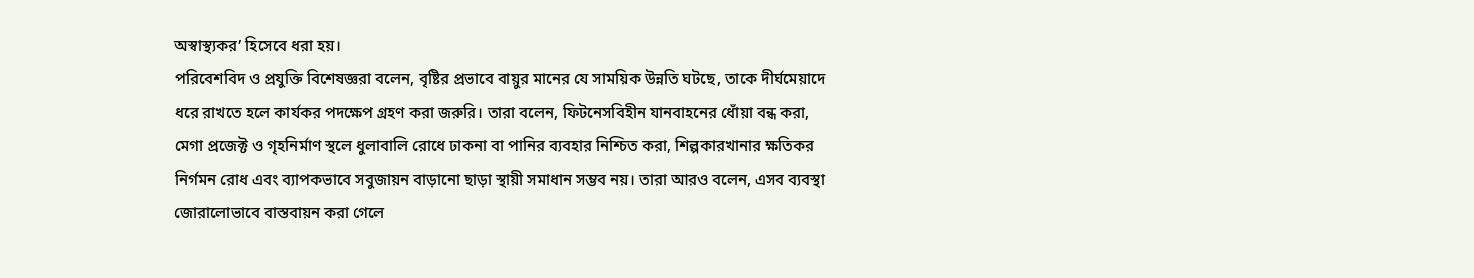অস্বাস্থ্যকর’ হিসেবে ধরা হয়।
পরিবেশবিদ ও প্রযুক্তি বিশেষজ্ঞরা বলেন, বৃষ্টির প্রভাবে বায়ুর মানের যে সাময়িক উন্নতি ঘটছে, তাকে দীর্ঘমেয়াদে ধরে রাখতে হলে কার্যকর পদক্ষেপ গ্রহণ করা জরুরি। তারা বলেন, ফিটনেসবিহীন যানবাহনের ধোঁয়া বন্ধ করা, মেগা প্রজেক্ট ও গৃহনির্মাণ স্থলে ধুলাবালি রোধে ঢাকনা বা পানির ব্যবহার নিশ্চিত করা, শিল্পকারখানার ক্ষতিকর নির্গমন রোধ এবং ব্যাপকভাবে সবুজায়ন বাড়ানো ছাড়া স্থায়ী সমাধান সম্ভব নয়। তারা আরও বলেন, এসব ব্যবস্থা জোরালোভাবে বাস্তবায়ন করা গেলে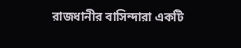রাজধানীর বাসিন্দারা একটি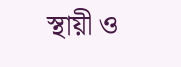স্থায়ী ও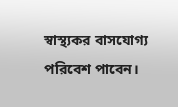স্বাস্থ্যকর বাসযোগ্য পরিবেশ পাবেন।